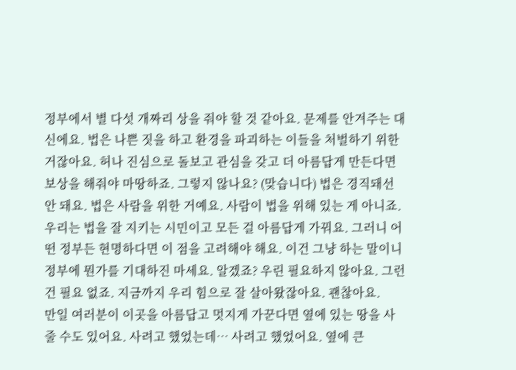정부에서 별 다섯 개짜리 상을 줘야 할 것 같아요. 문제를 안겨주는 대신에요. 법은 나쁜 짓을 하고 환경을 파괴하는 이들을 처벌하기 위한 거잖아요. 허나 진심으로 돌보고 관심을 갖고 더 아름답게 만든다면 보상을 해줘야 마땅하죠. 그렇지 않나요? (맞습니다) 법은 경직돼선 안 돼요. 법은 사람을 위한 거예요. 사람이 법을 위해 있는 게 아니죠. 우리는 법을 잘 지키는 시민이고 모든 걸 아름답게 가꿔요. 그러니 어떤 정부든 현명하다면 이 점을 고려해야 해요. 이건 그냥 하는 말이니 정부에 뭔가를 기대하진 마세요. 알겠죠? 우린 필요하지 않아요. 그런 건 필요 없죠. 지금까지 우리 힘으로 잘 살아왔잖아요. 괜찮아요.
만일 여러분이 이곳을 아름답고 멋지게 가꾼다면 옆에 있는 땅을 사줄 수도 있어요. 사려고 했었는데… 사려고 했었어요. 옆에 큰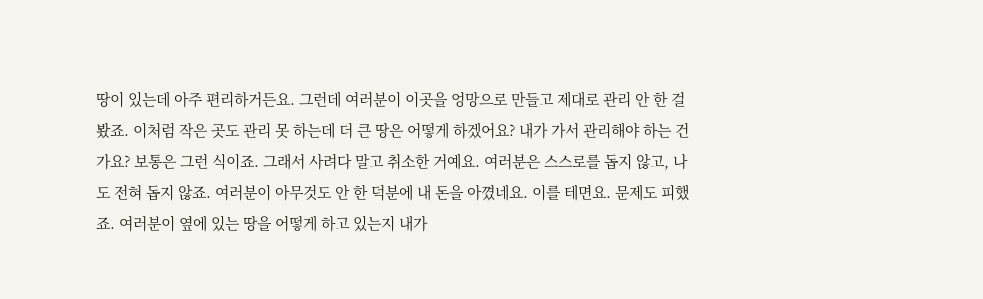땅이 있는데 아주 편리하거든요. 그런데 여러분이 이곳을 엉망으로 만들고 제대로 관리 안 한 걸 봤죠. 이처럼 작은 곳도 관리 못 하는데 더 큰 땅은 어떻게 하겠어요? 내가 가서 관리해야 하는 건가요? 보통은 그런 식이죠. 그래서 사려다 말고 취소한 거예요. 여러분은 스스로를 돕지 않고, 나도 전혀 돕지 않죠. 여러분이 아무것도 안 한 덕분에 내 돈을 아꼈네요. 이를 테면요. 문제도 피했죠. 여러분이 옆에 있는 땅을 어떻게 하고 있는지 내가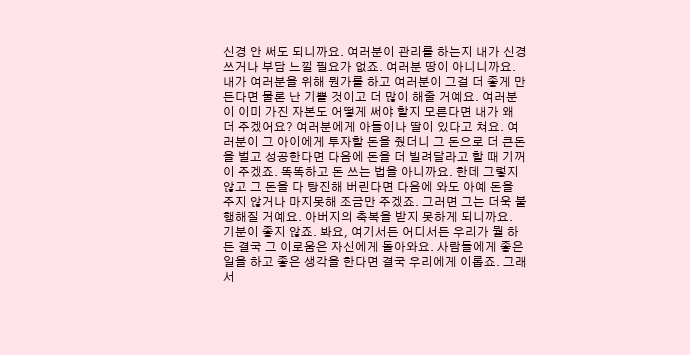신경 안 써도 되니까요. 여러분이 관리를 하는지 내가 신경 쓰거나 부담 느낄 필요가 없죠. 여러분 땅이 아니니까요.
내가 여러분을 위해 뭔가를 하고 여러분이 그걸 더 좋게 만든다면 물론 난 기쁠 것이고 더 많이 해줄 거예요. 여러분이 이미 가진 자본도 어떻게 써야 할지 모른다면 내가 왜 더 주겠어요? 여러분에게 아들이나 딸이 있다고 쳐요. 여러분이 그 아이에게 투자할 돈을 줬더니 그 돈으로 더 큰돈을 벌고 성공한다면 다음에 돈을 더 빌려달라고 할 때 기꺼이 주겠죠. 똑똑하고 돈 쓰는 법을 아니까요. 한데 그렇지 않고 그 돈을 다 탕진해 버린다면 다음에 와도 아예 돈을 주지 않거나 마지못해 조금만 주겠죠. 그러면 그는 더욱 불행해질 거예요. 아버지의 축복을 받지 못하게 되니까요. 기분이 좋지 않죠. 봐요, 여기서든 어디서든 우리가 뭘 하든 결국 그 이로움은 자신에게 돌아와요. 사람들에게 좋은 일을 하고 좋은 생각을 한다면 결국 우리에게 이롭죠. 그래서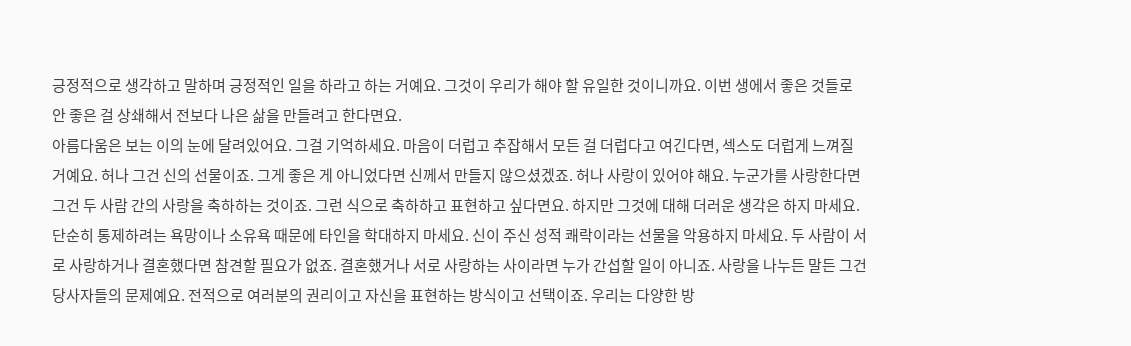긍정적으로 생각하고 말하며 긍정적인 일을 하라고 하는 거예요. 그것이 우리가 해야 할 유일한 것이니까요. 이번 생에서 좋은 것들로 안 좋은 걸 상쇄해서 전보다 나은 삶을 만들려고 한다면요.
아름다움은 보는 이의 눈에 달려있어요. 그걸 기억하세요. 마음이 더럽고 추잡해서 모든 걸 더럽다고 여긴다면, 섹스도 더럽게 느껴질 거예요. 허나 그건 신의 선물이죠. 그게 좋은 게 아니었다면 신께서 만들지 않으셨겠죠. 허나 사랑이 있어야 해요. 누군가를 사랑한다면 그건 두 사람 간의 사랑을 축하하는 것이죠. 그런 식으로 축하하고 표현하고 싶다면요. 하지만 그것에 대해 더러운 생각은 하지 마세요. 단순히 통제하려는 욕망이나 소유욕 때문에 타인을 학대하지 마세요. 신이 주신 성적 쾌락이라는 선물을 악용하지 마세요. 두 사람이 서로 사랑하거나 결혼했다면 참견할 필요가 없죠. 결혼했거나 서로 사랑하는 사이라면 누가 간섭할 일이 아니죠. 사랑을 나누든 말든 그건 당사자들의 문제예요. 전적으로 여러분의 권리이고 자신을 표현하는 방식이고 선택이죠. 우리는 다양한 방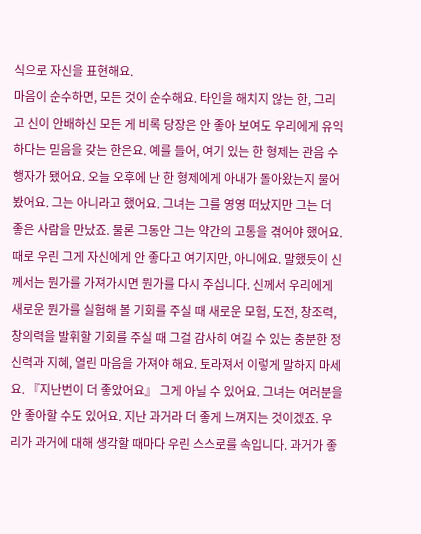식으로 자신을 표현해요.
마음이 순수하면, 모든 것이 순수해요. 타인을 해치지 않는 한, 그리고 신이 안배하신 모든 게 비록 당장은 안 좋아 보여도 우리에게 유익하다는 믿음을 갖는 한은요. 예를 들어, 여기 있는 한 형제는 관음 수행자가 됐어요. 오늘 오후에 난 한 형제에게 아내가 돌아왔는지 물어봤어요. 그는 아니라고 했어요. 그녀는 그를 영영 떠났지만 그는 더 좋은 사람을 만났죠. 물론 그동안 그는 약간의 고통을 겪어야 했어요. 때로 우린 그게 자신에게 안 좋다고 여기지만, 아니에요. 말했듯이 신께서는 뭔가를 가져가시면 뭔가를 다시 주십니다. 신께서 우리에게 새로운 뭔가를 실험해 볼 기회를 주실 때 새로운 모험, 도전, 창조력, 창의력을 발휘할 기회를 주실 때 그걸 감사히 여길 수 있는 충분한 정신력과 지혜, 열린 마음을 가져야 해요. 토라져서 이렇게 말하지 마세요. 『지난번이 더 좋았어요』 그게 아닐 수 있어요. 그녀는 여러분을 안 좋아할 수도 있어요. 지난 과거라 더 좋게 느껴지는 것이겠죠. 우리가 과거에 대해 생각할 때마다 우린 스스로를 속입니다. 과거가 좋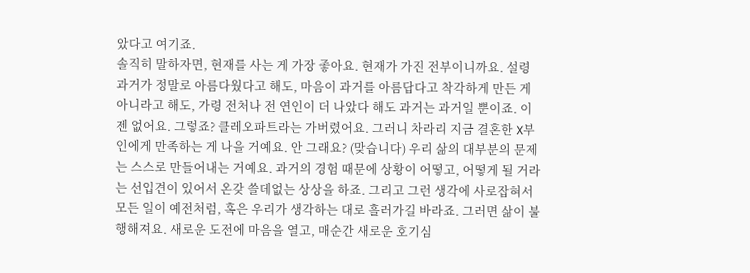았다고 여기죠.
솔직히 말하자면, 현재를 사는 게 가장 좋아요. 현재가 가진 전부이니까요. 설령 과거가 정말로 아름다웠다고 해도, 마음이 과거를 아름답다고 착각하게 만든 게 아니라고 해도, 가령 전처나 전 연인이 더 나았다 해도 과거는 과거일 뿐이죠. 이젠 없어요. 그렇죠? 클레오파트라는 가버렸어요. 그러니 차라리 지금 결혼한 X부인에게 만족하는 게 나을 거예요. 안 그래요? (맞습니다) 우리 삶의 대부분의 문제는 스스로 만들어내는 거예요. 과거의 경험 때문에 상황이 어떻고, 어떻게 될 거라는 선입견이 있어서 온갖 쓸데없는 상상을 하죠. 그리고 그런 생각에 사로잡혀서 모든 일이 예전처럼, 혹은 우리가 생각하는 대로 흘러가길 바라죠. 그러면 삶이 불행해져요. 새로운 도전에 마음을 열고, 매순간 새로운 호기심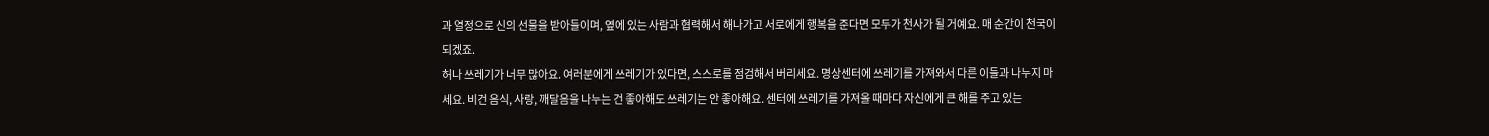과 열정으로 신의 선물을 받아들이며, 옆에 있는 사람과 협력해서 해나가고 서로에게 행복을 준다면 모두가 천사가 될 거예요. 매 순간이 천국이 되겠죠.
허나 쓰레기가 너무 많아요. 여러분에게 쓰레기가 있다면, 스스로를 점검해서 버리세요. 명상센터에 쓰레기를 가져와서 다른 이들과 나누지 마세요. 비건 음식, 사랑, 깨달음을 나누는 건 좋아해도 쓰레기는 안 좋아해요. 센터에 쓰레기를 가져올 때마다 자신에게 큰 해를 주고 있는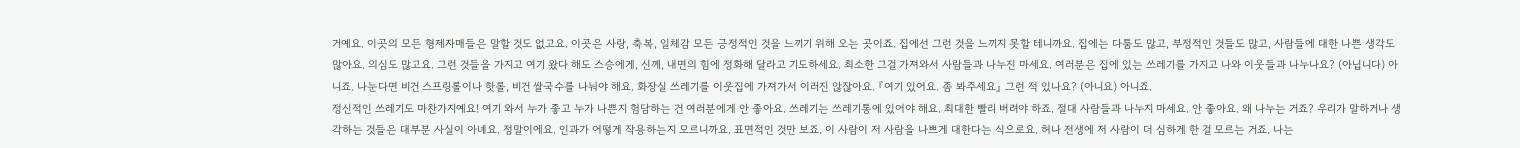거예요. 이곳의 모든 형제자매들은 말할 것도 없고요. 이곳은 사랑, 축복, 일체감 모든 긍정적인 것을 느끼기 위해 오는 곳이죠. 집에선 그런 것을 느끼지 못할 테니까요. 집에는 다툼도 많고, 부정적인 것들도 많고, 사람들에 대한 나쁜 생각도 많아요. 의심도 많고요. 그런 것들을 가지고 여기 왔다 해도 스승에게, 신께, 내면의 힘에 정화해 달라고 기도하세요. 최소한 그걸 가져와서 사람들과 나누진 마세요. 여러분은 집에 있는 쓰레기를 가지고 나와 이웃들과 나누나요? (아닙니다) 아니죠. 나눈다면 비건 스프링롤이나 핫롤, 비건 쌀국수를 나눠야 해요. 화장실 쓰레기를 이웃집에 가져가서 이러진 않잖아요. 『여기 있어요. 좀 봐주세요』 그런 적 있나요? (아니요) 아니죠.
정신적인 쓰레기도 마찬가지예요! 여기 와서 누가 좋고 누가 나쁜지 험담하는 건 여러분에게 안 좋아요. 쓰레기는 쓰레기통에 있어야 해요. 최대한 빨리 버려야 하죠. 절대 사람들과 나누지 마세요. 안 좋아요. 왜 나누는 거죠? 우리가 말하거나 생각하는 것들은 대부분 사실이 아녜요. 정말이에요. 인과가 어떻게 작용하는지 모르니까요. 표면적인 것만 보죠. 이 사람이 저 사람을 나쁘게 대한다는 식으로요. 허나 전생에 저 사람이 더 심하게 한 걸 모르는 거죠. 나는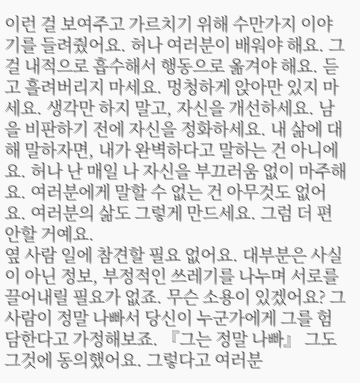이런 걸 보여주고 가르치기 위해 수만가지 이야기를 들려줬어요. 허나 여러분이 배워야 해요. 그걸 내적으로 흡수해서 행동으로 옮겨야 해요. 듣고 흘려버리지 마세요. 멍청하게 앉아만 있지 마세요. 생각만 하지 말고, 자신을 개선하세요. 남을 비판하기 전에 자신을 정화하세요. 내 삶에 대해 말하자면, 내가 완벽하다고 말하는 건 아니에요. 허나 난 매일 나 자신을 부끄러움 없이 마주해요. 여러분에게 말할 수 없는 건 아무것도 없어요. 여러분의 삶도 그렇게 만드세요. 그럼 더 편안할 거예요.
옆 사람 일에 참견할 필요 없어요. 대부분은 사실이 아닌 정보, 부정적인 쓰레기를 나누며 서로를 끌어내릴 필요가 없죠. 무슨 소용이 있겠어요? 그 사람이 정말 나빠서 당신이 누군가에게 그를 험담한다고 가정해보죠. 『그는 정말 나빠』 그도 그것에 동의했어요. 그렇다고 여러분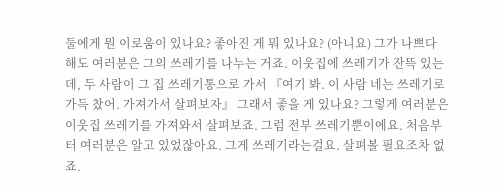둘에게 뭔 이로움이 있나요? 좋아진 게 뭐 있나요? (아니요) 그가 나쁘다 해도 여러분은 그의 쓰레기를 나누는 거죠. 이웃집에 쓰레기가 잔뜩 있는데, 두 사람이 그 집 쓰레기통으로 가서 『여기 봐. 이 사람 네는 쓰레기로 가득 찼어. 가져가서 살펴보자』 그래서 좋을 게 있나요? 그렇게 여러분은 이웃집 쓰레기를 가져와서 살펴보죠. 그럼 전부 쓰레기뿐이에요. 처음부터 여러분은 알고 있었잖아요. 그게 쓰레기라는걸요. 살펴볼 필요조차 없죠.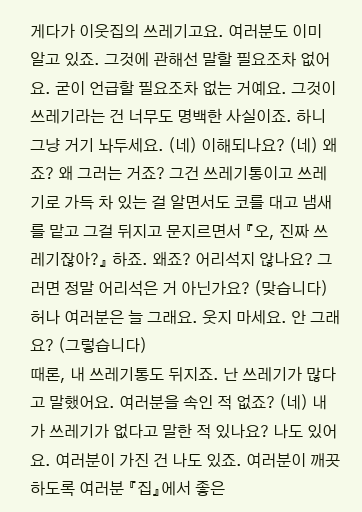게다가 이웃집의 쓰레기고요. 여러분도 이미 알고 있죠. 그것에 관해선 말할 필요조차 없어요. 굳이 언급할 필요조차 없는 거예요. 그것이 쓰레기라는 건 너무도 명백한 사실이죠. 하니 그냥 거기 놔두세요. (네) 이해되나요? (네) 왜죠? 왜 그러는 거죠? 그건 쓰레기통이고 쓰레기로 가득 차 있는 걸 알면서도 코를 대고 냄새를 맡고 그걸 뒤지고 문지르면서 『오, 진짜 쓰레기잖아?』 하죠. 왜죠? 어리석지 않나요? 그러면 정말 어리석은 거 아닌가요? (맞습니다) 허나 여러분은 늘 그래요. 웃지 마세요. 안 그래요? (그렇습니다)
때론, 내 쓰레기통도 뒤지죠. 난 쓰레기가 많다고 말했어요. 여러분을 속인 적 없죠? (네) 내가 쓰레기가 없다고 말한 적 있나요? 나도 있어요. 여러분이 가진 건 나도 있죠. 여러분이 깨끗하도록 여러분 『집』에서 좋은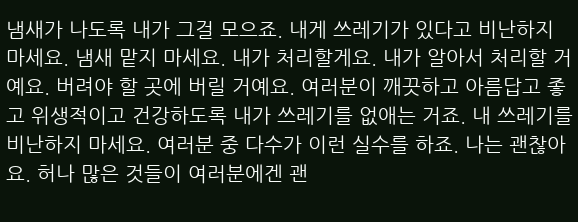냄새가 나도록 내가 그걸 모으죠. 내게 쓰레기가 있다고 비난하지 마세요. 냄새 맡지 마세요. 내가 처리할게요. 내가 알아서 처리할 거예요. 버려야 할 곳에 버릴 거예요. 여러분이 깨끗하고 아름답고 좋고 위생적이고 건강하도록 내가 쓰레기를 없애는 거죠. 내 쓰레기를 비난하지 마세요. 여러분 중 다수가 이런 실수를 하죠. 나는 괜찮아요. 허나 많은 것들이 여러분에겐 괜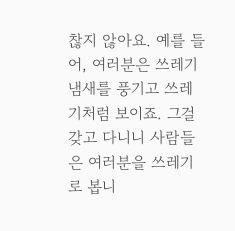찮지 않아요. 예를 들어, 여러분은 쓰레기 냄새를 풍기고 쓰레기처럼 보이죠. 그걸 갖고 다니니 사람들은 여러분을 쓰레기로 봅니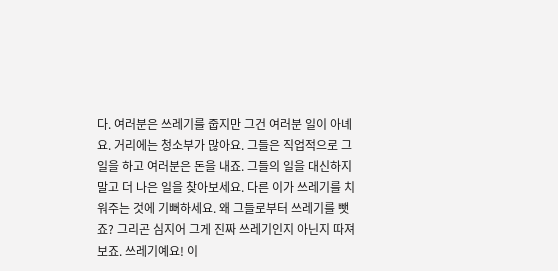다. 여러분은 쓰레기를 줍지만 그건 여러분 일이 아녜요. 거리에는 청소부가 많아요. 그들은 직업적으로 그 일을 하고 여러분은 돈을 내죠. 그들의 일을 대신하지 말고 더 나은 일을 찾아보세요. 다른 이가 쓰레기를 치워주는 것에 기뻐하세요. 왜 그들로부터 쓰레기를 뺏죠? 그리곤 심지어 그게 진짜 쓰레기인지 아닌지 따져보죠. 쓰레기예요! 이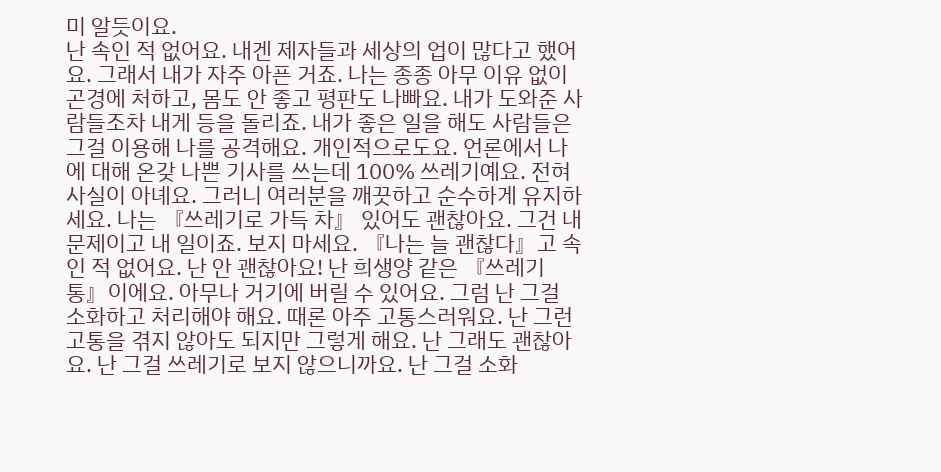미 알듯이요.
난 속인 적 없어요. 내겐 제자들과 세상의 업이 많다고 했어요. 그래서 내가 자주 아픈 거죠. 나는 종종 아무 이유 없이 곤경에 처하고, 몸도 안 좋고 평판도 나빠요. 내가 도와준 사람들조차 내게 등을 돌리죠. 내가 좋은 일을 해도 사람들은 그걸 이용해 나를 공격해요. 개인적으로도요. 언론에서 나에 대해 온갖 나쁜 기사를 쓰는데 100% 쓰레기예요. 전혀 사실이 아녜요. 그러니 여러분을 깨끗하고 순수하게 유지하세요. 나는 『쓰레기로 가득 차』 있어도 괜찮아요. 그건 내 문제이고 내 일이죠. 보지 마세요. 『나는 늘 괜찮다』고 속인 적 없어요. 난 안 괜찮아요! 난 희생양 같은 『쓰레기통』이에요. 아무나 거기에 버릴 수 있어요. 그럼 난 그걸 소화하고 처리해야 해요. 때론 아주 고통스러워요. 난 그런 고통을 겪지 않아도 되지만 그렇게 해요. 난 그래도 괜찮아요. 난 그걸 쓰레기로 보지 않으니까요. 난 그걸 소화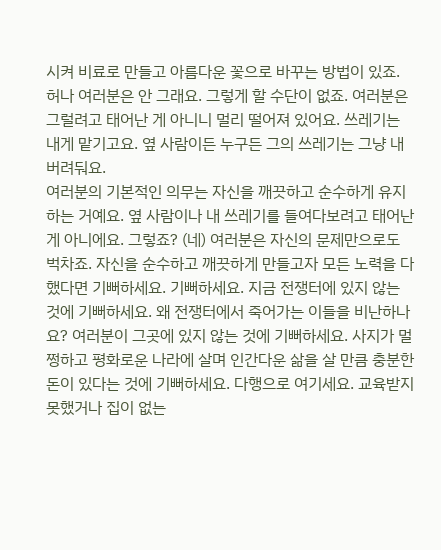시켜 비료로 만들고 아름다운 꽃으로 바꾸는 방법이 있죠. 허나 여러분은 안 그래요. 그렇게 할 수단이 없죠. 여러분은 그럴려고 태어난 게 아니니 멀리 떨어져 있어요. 쓰레기는 내게 맡기고요. 옆 사람이든 누구든 그의 쓰레기는 그냥 내버려둬요.
여러분의 기본적인 의무는 자신을 깨끗하고 순수하게 유지하는 거예요. 옆 사람이나 내 쓰레기를 들여다보려고 태어난 게 아니에요. 그렇죠? (네) 여러분은 자신의 문제만으로도 벅차죠. 자신을 순수하고 깨끗하게 만들고자 모든 노력을 다했다면 기뻐하세요. 기뻐하세요. 지금 전쟁터에 있지 않는 것에 기뻐하세요. 왜 전쟁터에서 죽어가는 이들을 비난하나요? 여러분이 그곳에 있지 않는 것에 기뻐하세요. 사지가 멀쩡하고 평화로운 나라에 살며 인간다운 삶을 살 만큼 충분한 돈이 있다는 것에 기뻐하세요. 다행으로 여기세요. 교육받지 못했거나 집이 없는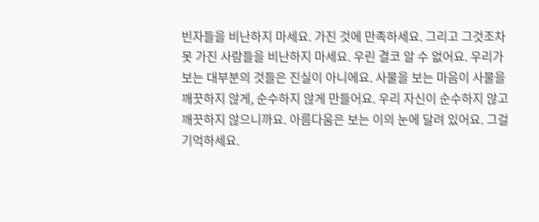빈자들을 비난하지 마세요. 가진 것에 만족하세요. 그리고 그것조차 못 가진 사람들을 비난하지 마세요. 우린 결코 알 수 없어요. 우리가 보는 대부분의 것들은 진실이 아니에요. 사물을 보는 마음이 사물을 깨끗하지 않게, 순수하지 않게 만들어요. 우리 자신이 순수하지 않고 깨끗하지 않으니까요. 아름다움은 보는 이의 눈에 달려 있어요. 그걸 기억하세요.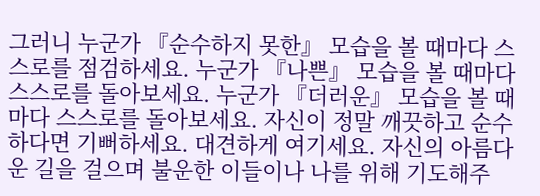그러니 누군가 『순수하지 못한』 모습을 볼 때마다 스스로를 점검하세요. 누군가 『나쁜』 모습을 볼 때마다 스스로를 돌아보세요. 누군가 『더러운』 모습을 볼 때마다 스스로를 돌아보세요. 자신이 정말 깨끗하고 순수하다면 기뻐하세요. 대견하게 여기세요. 자신의 아름다운 길을 걸으며 불운한 이들이나 나를 위해 기도해주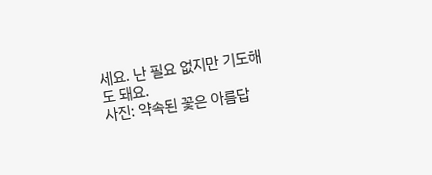세요. 난 필요 없지만 기도해도 돼요.
사진: 약속된 꽃은 아름답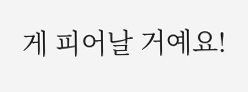게 피어날 거예요!